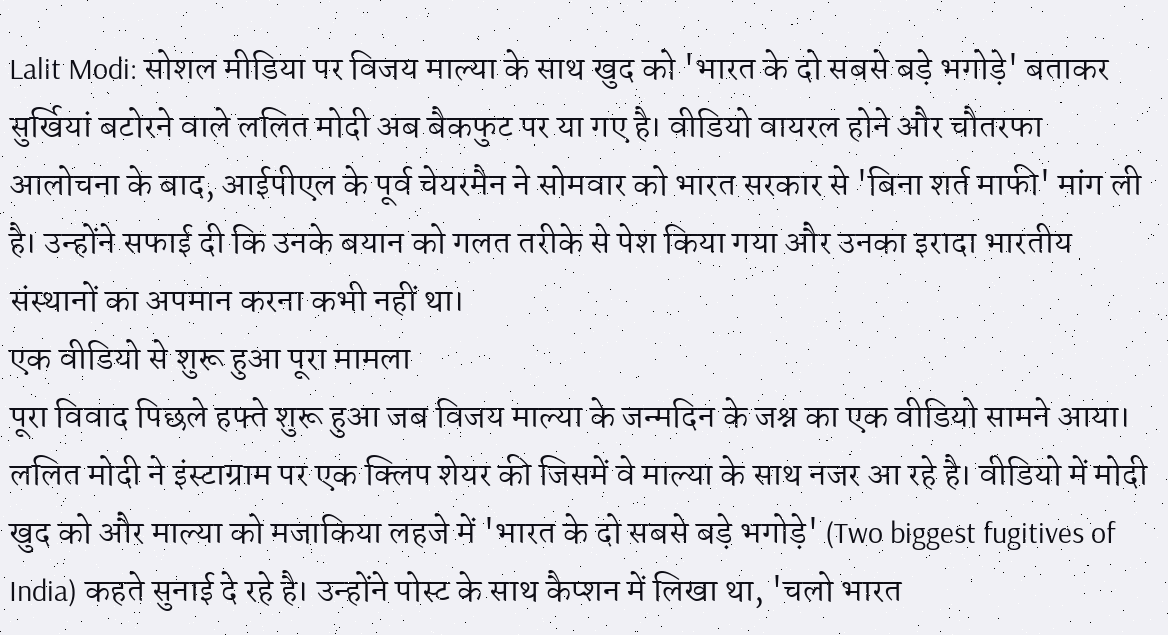Lalit Modi: सोशल मीडिया पर विजय माल्या के साथ खुद को 'भारत के दो सबसे बड़े भगोड़े' बताकर सुर्खियां बटोरने वाले ललित मोदी अब बैकफुट पर या गए है। वीडियो वायरल होने और चौतरफा आलोचना के बाद, आईपीएल के पूर्व चेयरमैन ने सोमवार को भारत सरकार से 'बिना शर्त माफी' मांग ली है। उन्होंने सफाई दी कि उनके बयान को गलत तरीके से पेश किया गया और उनका इरादा भारतीय संस्थानों का अपमान करना कभी नहीं था।
एक वीडियो से शुरू हुआ पूरा मामला
पूरा विवाद पिछले हफ्ते शुरू हुआ जब विजय माल्या के जन्मदिन के जश्न का एक वीडियो सामने आया। ललित मोदी ने इंस्टाग्राम पर एक क्लिप शेयर की जिसमें वे माल्या के साथ नजर आ रहे है। वीडियो में मोदी खुद को और माल्या को मजाकिया लहजे में 'भारत के दो सबसे बड़े भगोड़े' (Two biggest fugitives of India) कहते सुनाई दे रहे है। उन्होंने पोस्ट के साथ कैप्शन में लिखा था, 'चलो भारत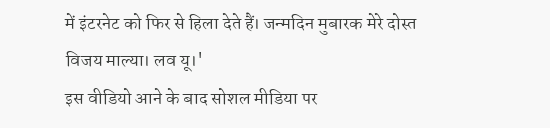में इंटरनेट को फिर से हिला देते हैं। जन्मदिन मुबारक मेरे दोस्त विजय माल्या। लव यू।'
इस वीडियो आने के बाद सोशल मीडिया पर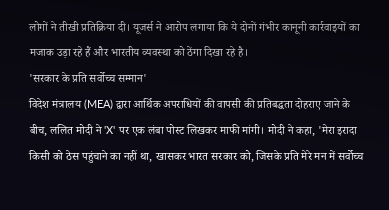लोगों ने तीखी प्रतिक्रिया दी। यूजर्स ने आरोप लगाया कि ये दोनों गंभीर कानूनी कार्रवाइयों का मजाक उड़ा रहे हैं और भारतीय व्यवस्था को ठेंगा दिखा रहे है।
'सरकार के प्रति सर्वोच्च सम्मान'
विदेश मंत्रालय (MEA) द्वारा आर्थिक अपराधियों की वापसी की प्रतिबद्धता दोहराए जाने के बीच, ललित मोदी ने 'X' पर एक लंबा पोस्ट लिखकर माफी मांगी। मोदी ने कहा, 'मेरा इरादा किसी को ठेस पहुंचाने का नहीं था, खासकर भारत सरकार को, जिसके प्रति मेरे मन में सर्वोच्च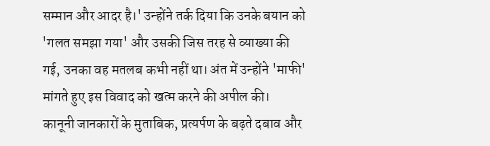सम्मान और आदर है।' उन्होंने तर्क दिया कि उनके बयान को 'गलत समझा गया' और उसकी जिस तरह से व्याख्या की गई, उनका वह मतलब कभी नहीं था। अंत में उन्होंने 'माफी' मांगते हुए इस विवाद को खत्म करने की अपील की।
कानूनी जानकारों के मुताबिक, प्रत्यर्पण के बढ़ते दबाव और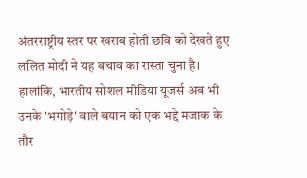अंतरराष्ट्रीय स्तर पर खराब होती छवि को देखते हुए ललित मोदी ने यह बचाव का रास्ता चुना है। हालांकि, भारतीय सोशल मीडिया यूजर्स अब भी उनके 'भगोड़े' वाले बयान को एक भद्दे मजाक के तौर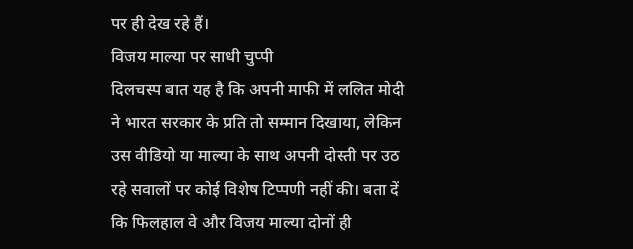पर ही देख रहे हैं।
विजय माल्या पर साधी चुप्पी
दिलचस्प बात यह है कि अपनी माफी में ललित मोदी ने भारत सरकार के प्रति तो सम्मान दिखाया, लेकिन उस वीडियो या माल्या के साथ अपनी दोस्ती पर उठ रहे सवालों पर कोई विशेष टिप्पणी नहीं की। बता दें कि फिलहाल वे और विजय माल्या दोनों ही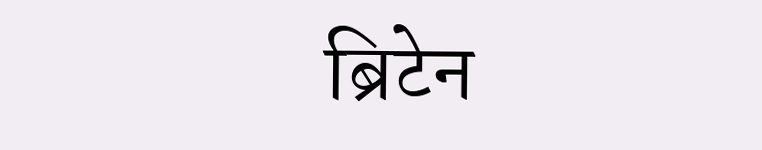ब्रिटेन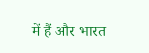में हैं और भारत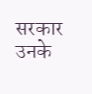सरकार उनके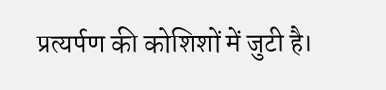प्रत्यर्पण की कोशिशों में जुटी है।